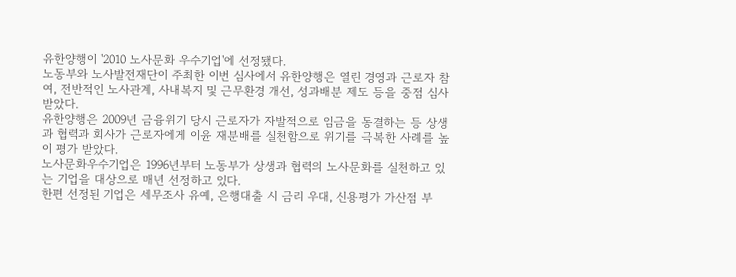유한양행이 '2010 노사문화 우수기업'에 선정됐다.
노동부와 노사발전재단이 주최한 이번 심사에서 유한양행은 열린 경영과 근로자 참여, 전반적인 노사관계, 사내복지 및 근무환경 개선, 성과배분 제도 등을 중점 심사 받았다.
유한양행은 2009년 금융위기 당시 근로자가 자발적으로 임금을 동결하는 등 상생과 협력과 회사가 근로자에게 이윤 재분배를 실천함으로 위기를 극복한 사례를 높이 평가 받았다.
노사문화우수기업은 1996년부터 노동부가 상생과 협력의 노사문화를 실천하고 있는 기업을 대상으로 매년 선정하고 있다.
한편 선정된 기업은 세무조사 유예, 은행대출 시 금리 우대, 신용평가 가산점 부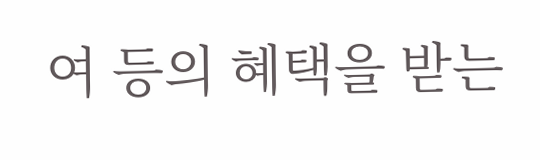여 등의 혜택을 받는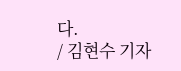다.
/ 김현수 기자